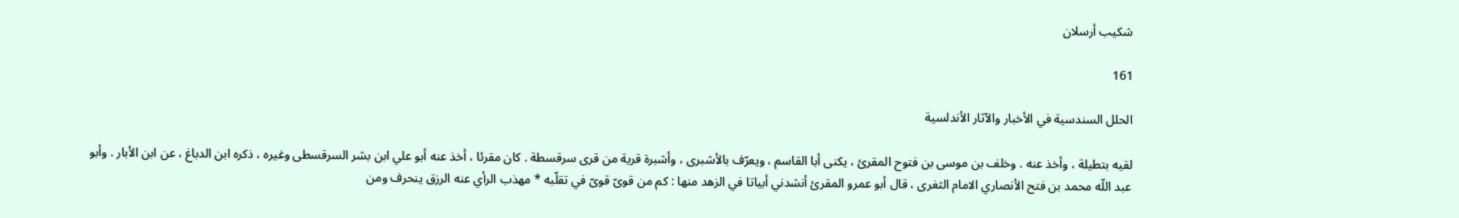شكيب أرسلان

161

الحلل السندسية في الأخبار والآثار الأندلسية

لقيه بتطيلة ، وأخذ عنه . وخلف بن موسى بن فتوح المقرئ ، يكنى أبا القاسم ، ويعرّف بالأشبرى ، وأشبرة قرية من قرى سرقسطة . كان مقرئا ، أخذ عنه أبو علي ابن بشر السرقسطى وغيره ، ذكره ابن الدباغ ، عن ابن الأبار . وأبو عبد اللّه محمد بن فتح الأنصاري الامام الثغرى ، قال أبو عمرو المقرئ أنشدني أبياتا في الزهد منها : كم من قوىّ قوىّ في تقلّبه * مهذب الرأي عنه الرزق ينحرف ومن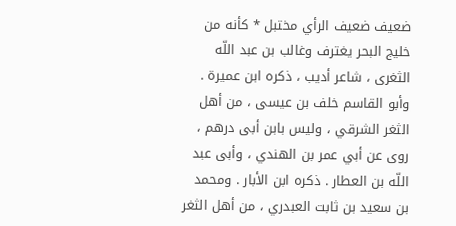ضعيف ضعيف الرأي مختبل * كأنه من خليج البحر يغترف وغالب بن عبد اللّه الثغرى ، شاعر أديب ، ذكره ابن عميرة . وأبو القاسم خلف بن عيسى ، من أهل الثغر الشرقي ، وليس بابن أبى درهم ، روى عن أبي عمر بن الهندي ، وأبى عبد اللّه بن العطار . ذكره ابن الأبار . ومحمد بن سعيد بن ثابت العبدري ، من أهل الثغر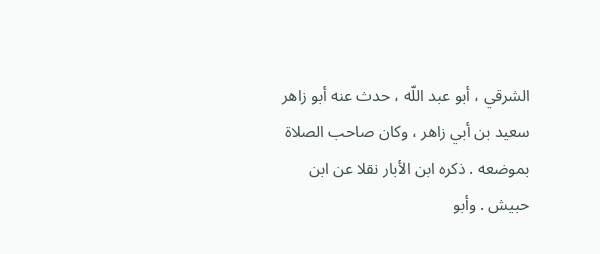الشرقي ، أبو عبد اللّه ، حدث عنه أبو زاهر سعيد بن أبي زاهر ، وكان صاحب الصلاة بموضعه . ذكره ابن الأبار نقلا عن ابن حبيش . وأبو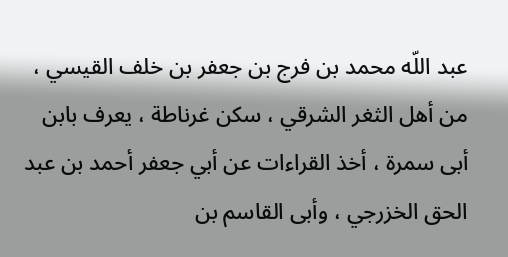عبد اللّه محمد بن فرج بن جعفر بن خلف القيسي ، من أهل الثغر الشرقي ، سكن غرناطة ، يعرف بابن أبى سمرة ، أخذ القراءات عن أبي جعفر أحمد بن عبد الحق الخزرجي ، وأبى القاسم بن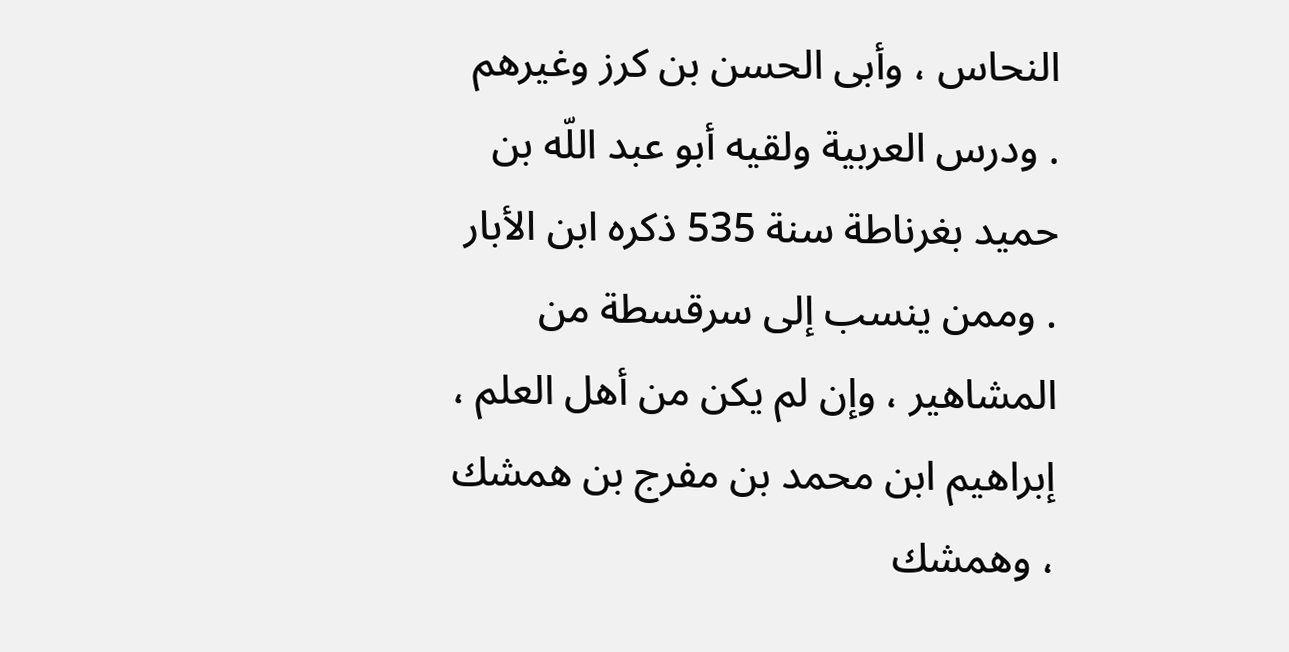النحاس ، وأبى الحسن بن كرز وغيرهم . ودرس العربية ولقيه أبو عبد اللّه بن حميد بغرناطة سنة 535 ذكره ابن الأبار . وممن ينسب إلى سرقسطة من المشاهير ، وإن لم يكن من أهل العلم ، إبراهيم ابن محمد بن مفرج بن همشك ، وهمشك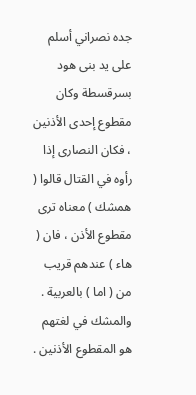جده نصراني أسلم على يد بنى هود بسرقسطة وكان مقطوع إحدى الأذنين ، فكان النصارى إذا رأوه في القتال قالوا ( همشك ) معناه ترى مقطوع الأذن ، فان ( هاء ) عندهم قريب من ( اما ) بالعربية . والمشك في لغتهم هو المقطوع الأذنين .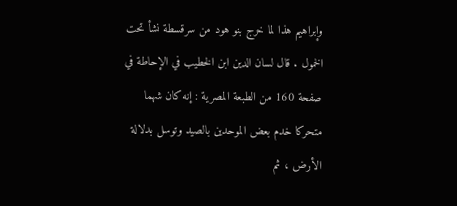وإبراهيم هذا لما خرج بنو هود من سرقسطة نشأ تحت الخمول . قال لسان الدين ابن الخطيب في الإحاطة في صفحة 160 من الطبعة المصرية : إنه كان شهما متحركا خدم بعض الموحدين بالصيد وتوسل بدلالة الأرض ، ثم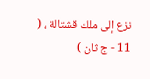نزع إلى ملك قشتالة ، ( 11 - ج ثان )